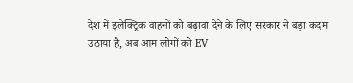देश में इलेक्ट्रिक वाहनों को बढ़ावा देने के लिए सरकार ने बड़ा कदम उठाया है, अब आम लोगों को EV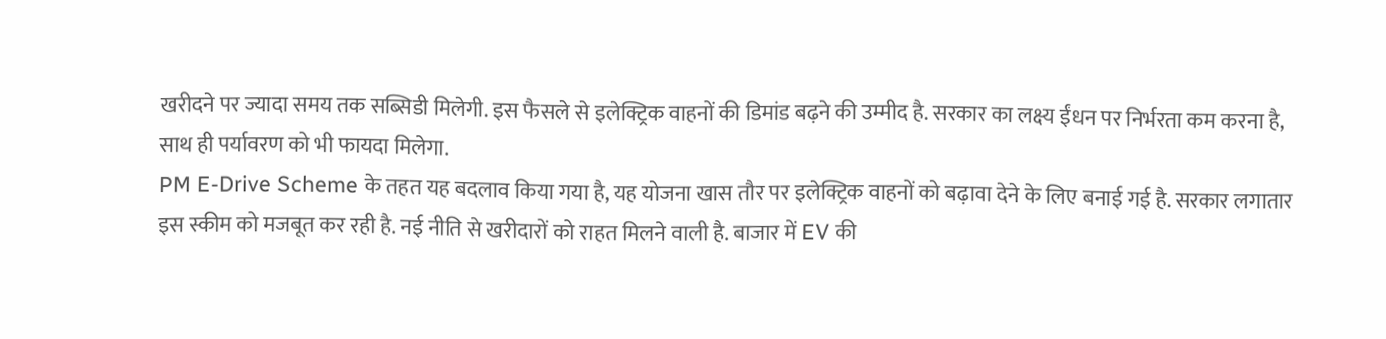खरीदने पर ज्यादा समय तक सब्सिडी मिलेगी. इस फैसले से इलेक्ट्रिक वाहनों की डिमांड बढ़ने की उम्मीद है. सरकार का लक्ष्य ईंधन पर निर्भरता कम करना है, साथ ही पर्यावरण को भी फायदा मिलेगा.
PM E-Drive Scheme के तहत यह बदलाव किया गया है, यह योजना खास तौर पर इलेक्ट्रिक वाहनों को बढ़ावा देने के लिए बनाई गई है. सरकार लगातार इस स्कीम को मजबूत कर रही है. नई नीति से खरीदारों को राहत मिलने वाली है. बाजार में EV की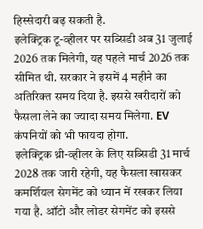हिस्सेदारी बढ़ सकती है.
इलेक्ट्रिक टू-व्हीलर पर सब्सिडी अब 31 जुलाई 2026 तक मिलेगी, यह पहले मार्च 2026 तक सीमित थी. सरकार ने इसमें 4 महीने का अतिरिक्त समय दिया है. इससे खरीदारों को फैसला लेने का ज्यादा समय मिलेगा. EV कंपनियों को भी फायदा होगा.
इलेक्ट्रिक थ्री-व्हीलर के लिए सब्सिडी 31 मार्च 2028 तक जारी रहेगी, यह फैसला खासकर कमर्शियल सेगमेंट को ध्यान में रखकर लिया गया है. ऑटो और लोडर सेगमेंट को इससे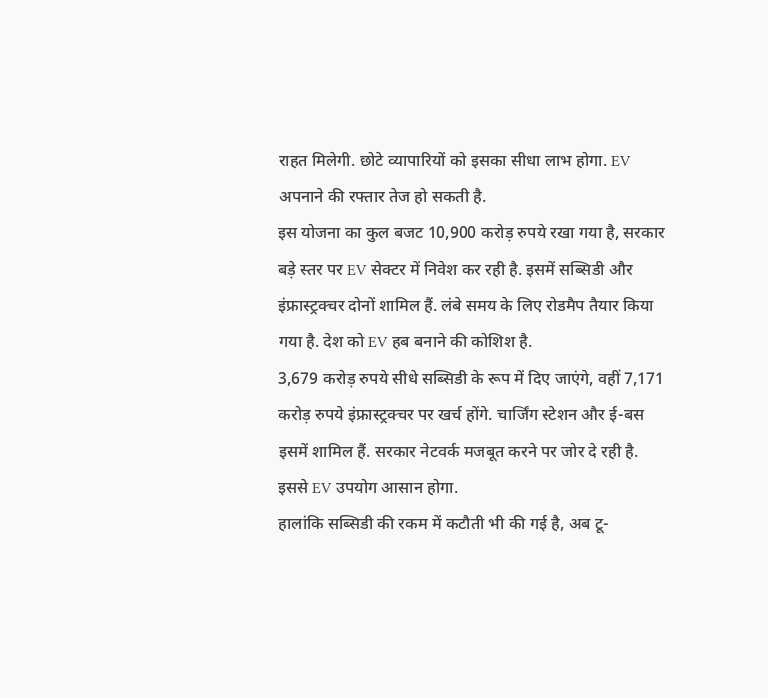राहत मिलेगी. छोटे व्यापारियों को इसका सीधा लाभ होगा. EV अपनाने की रफ्तार तेज हो सकती है.
इस योजना का कुल बजट 10,900 करोड़ रुपये रखा गया है, सरकार बड़े स्तर पर EV सेक्टर में निवेश कर रही है. इसमें सब्सिडी और इंफ्रास्ट्रक्चर दोनों शामिल हैं. लंबे समय के लिए रोडमैप तैयार किया गया है. देश को EV हब बनाने की कोशिश है.
3,679 करोड़ रुपये सीधे सब्सिडी के रूप में दिए जाएंगे, वहीं 7,171 करोड़ रुपये इंफ्रास्ट्रक्चर पर खर्च होंगे. चार्जिंग स्टेशन और ई-बस इसमें शामिल हैं. सरकार नेटवर्क मजबूत करने पर जोर दे रही है. इससे EV उपयोग आसान होगा.
हालांकि सब्सिडी की रकम में कटौती भी की गई है, अब टू-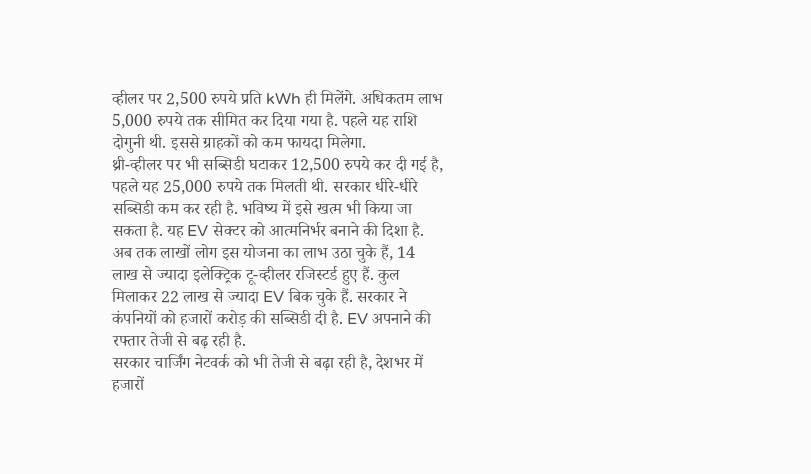व्हीलर पर 2,500 रुपये प्रति kWh ही मिलेंगे. अधिकतम लाभ 5,000 रुपये तक सीमित कर दिया गया है. पहले यह राशि दोगुनी थी. इससे ग्राहकों को कम फायदा मिलेगा.
थ्री-व्हीलर पर भी सब्सिडी घटाकर 12,500 रुपये कर दी गई है, पहले यह 25,000 रुपये तक मिलती थी. सरकार धीरे-धीरे सब्सिडी कम कर रही है. भविष्य में इसे खत्म भी किया जा सकता है. यह EV सेक्टर को आत्मनिर्भर बनाने की दिशा है.
अब तक लाखों लोग इस योजना का लाभ उठा चुके हैं, 14 लाख से ज्यादा इलेक्ट्रिक टू-व्हीलर रजिस्टर्ड हुए हैं. कुल मिलाकर 22 लाख से ज्यादा EV बिक चुके हैं. सरकार ने कंपनियों को हजारों करोड़ की सब्सिडी दी है. EV अपनाने की रफ्तार तेजी से बढ़ रही है.
सरकार चार्जिंग नेटवर्क को भी तेजी से बढ़ा रही है, देशभर में हजारों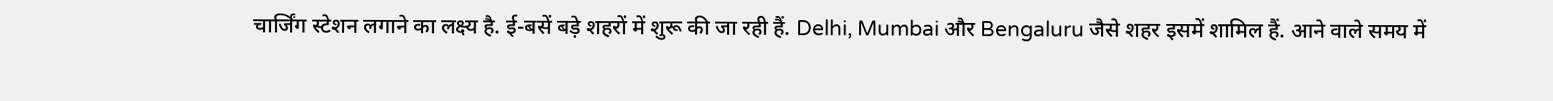चार्जिंग स्टेशन लगाने का लक्ष्य है. ई-बसें बड़े शहरों में शुरू की जा रही हैं. Delhi, Mumbai और Bengaluru जैसे शहर इसमें शामिल हैं. आने वाले समय में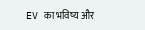EV का भविष्य और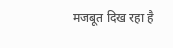मजबूत दिख रहा है